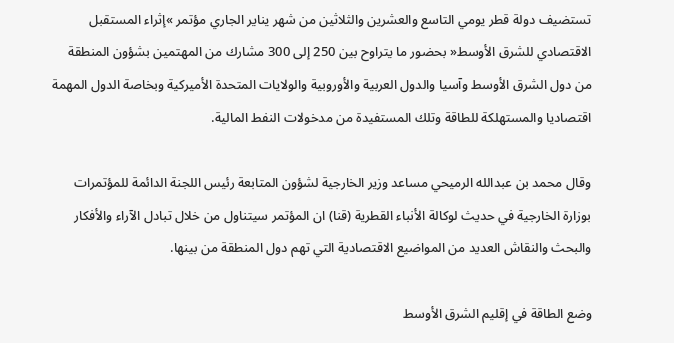تستضيف دولة قطر يومي التاسع والعشرين والثلاثين من شهر يناير الجاري مؤتمر »إثراء المستقبل الاقتصادي للشرق الأوسط« بحضور ما يتراوح بين 250 إلى 300 مشارك من المهتمين بشؤون المنطقة من دول الشرق الأوسط وآسيا والدول العربية والأوروبية والولايات المتحدة الأميركية وبخاصة الدول المهمة اقتصاديا والمستهلكة للطاقة وتلك المستفيدة من مدخولات النفط المالية.

وقال محمد بن عبدالله الرميحي مساعد وزير الخارجية لشؤون المتابعة رئيس اللجنة الدائمة للمؤتمرات بوزارة الخارجية في حديث لوكالة الأنباء القطرية (قنا) ان المؤتمر سيتناول من خلال تبادل الآراء والأفكار والبحث والنقاش العديد من المواضيع الاقتصادية التي تهم دول المنطقة من بينها.

وضع الطاقة في إقليم الشرق الأوسط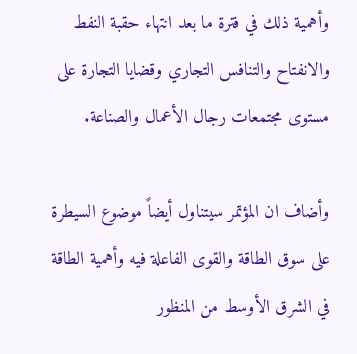وأهمية ذلك في فترة ما بعد انتهاء حقبة النفط والانفتاح والتنافس التجاري وقضايا التجارة على مستوى مجتمعات رجال الأعمال والصناعة.

وأضاف ان المؤتمر سيتناول أيضاً موضوع السيطرة على سوق الطاقة والقوى الفاعلة فيه وأهمية الطاقة في الشرق الأوسط من المنظور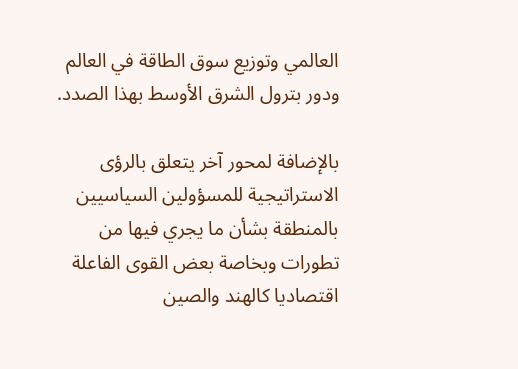العالمي وتوزيع سوق الطاقة في العالم ودور بترول الشرق الأوسط بهذا الصدد.

بالإضافة لمحور آخر يتعلق بالرؤى الاستراتيجية للمسؤولين السياسيين بالمنطقة بشأن ما يجري فيها من تطورات وبخاصة بعض القوى الفاعلة اقتصاديا كالهند والصين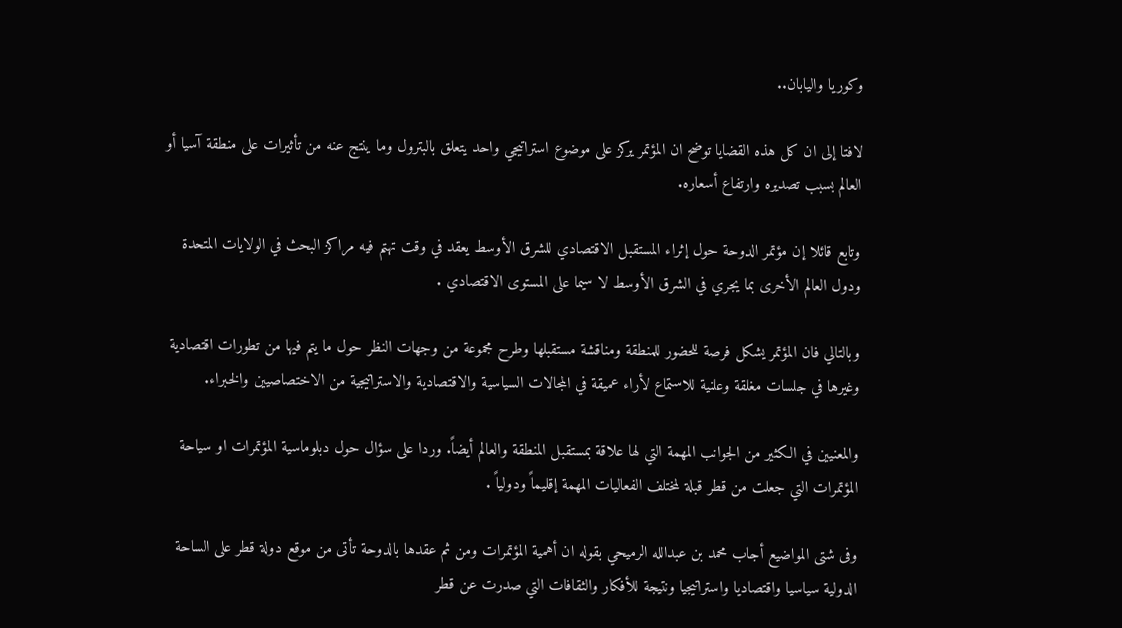وكوريا واليابان..

لافتا إلى ان كل هذه القضايا توضح ان المؤتمر يركز على موضوع استراتيجي واحد يتعلق بالبترول وما ينتج عنه من تأثيرات على منطقة آسيا أو العالم بسبب تصديره وارتفاع أسعاره.

وتابع قائلا إن مؤتمر الدوحة حول إثراء المستقبل الاقتصادي للشرق الأوسط يعقد في وقت تهتم فيه مراكز البحث في الولايات المتحدة ودول العالم الأخرى بما يجري في الشرق الأوسط لا سيما على المستوى الاقتصادي .

وبالتالي فان المؤتمر يشكل فرصة للحضور للمنطقة ومناقشة مستقبلها وطرح مجموعة من وجهات النظر حول ما يتم فيها من تطورات اقتصادية وغيرها في جلسات مغلقة وعلنية للاستماع لأراء عميقة في المجالات السياسية والاقتصادية والاستراتيجية من الاختصاصيين والخبراء.

والمعنيين في الكثير من الجوانب المهمة التي لها علاقة بمستقبل المنطقة والعالم أيضاً. وردا على سؤال حول دبلوماسية المؤتمرات او سياحة المؤتمرات التي جعلت من قطر قبلة لمختلف الفعاليات المهمة إقليماً ودولياً .

وفى شتى المواضيع أجاب محمد بن عبدالله الرميحي بقوله ان أهمية المؤتمرات ومن ثم عقدها بالدوحة تأتى من موقع دولة قطر على الساحة الدولية سياسيا واقتصاديا واستراتيجيا ونتيجة للأفكار والثقافات التي صدرت عن قطر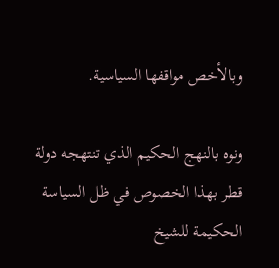وبالأخص مواقفها السياسية.

ونوه بالنهج الحكيم الذي تنتهجه دولة قطر بهذا الخصوص في ظل السياسة الحكيمة للشيخ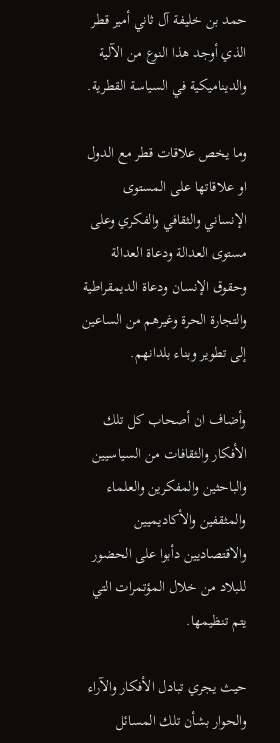حمد بن خليفة آل ثاني أمير قطر الذي أوجد هذا النوع من الآلية والديناميكية في السياسة القطرية.

وما يخص علاقات قطر مع الدول او علاقاتها على المستوى الإنساني والثقافي والفكري وعلى مستوى العدالة ودعاة العدالة وحقوق الإنسان ودعاة الديمقراطية والتجارة الحرة وغيرهم من الساعين إلى تطوير وبناء بلدانهم.

وأضاف ان أصحاب كل تلك الأفكار والثقافات من السياسيين والباحثين والمفكرين والعلماء والمثقفين والأكاديميين والاقتصاديين دأبوا على الحضور للبلاد من خلال المؤتمرات التي يتم تنظيمها.

حيث يجري تبادل الأفكار والآراء والحوار بشأن تلك المسائل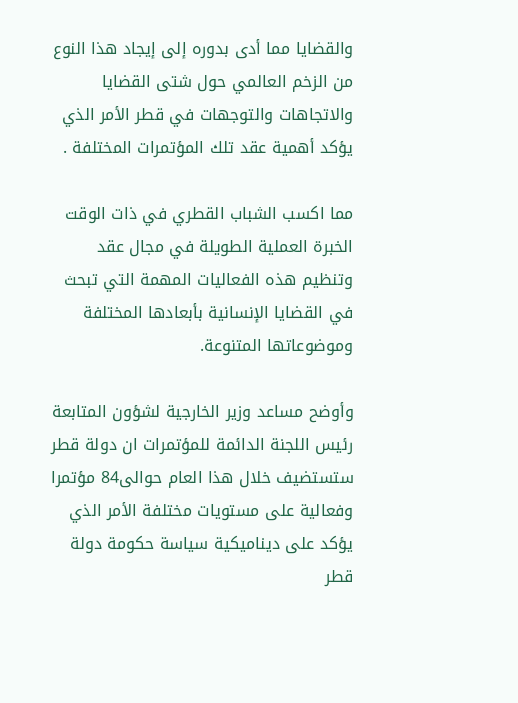والقضايا مما أدى بدوره إلى إيجاد هذا النوع من الزخم العالمي حول شتى القضايا والاتجاهات والتوجهات في قطر الأمر الذي يؤكد أهمية عقد تلك المؤتمرات المختلفة .

مما اكسب الشباب القطري في ذات الوقت الخبرة العملية الطويلة في مجال عقد وتنظيم هذه الفعاليات المهمة التي تبحث في القضايا الإنسانية بأبعادها المختلفة وموضوعاتها المتنوعة.

وأوضح مساعد وزير الخارجية لشؤون المتابعة رئيس اللجنة الدائمة للمؤتمرات ان دولة قطر ستستضيف خلال هذا العام حوالى84 مؤتمرا وفعالية على مستويات مختلفة الأمر الذي يؤكد على ديناميكية سياسة حكومة دولة قطر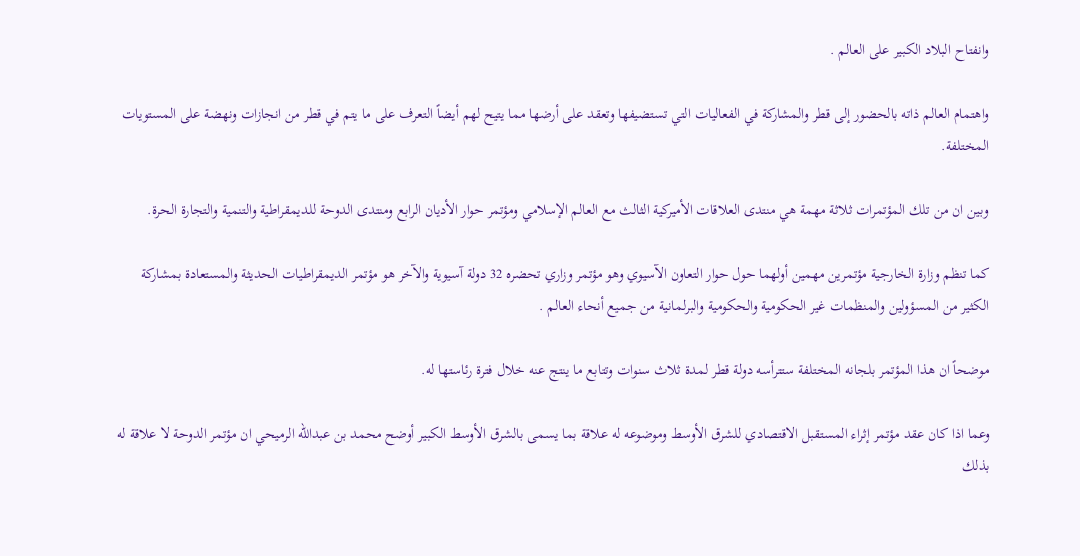وانفتاح البلاد الكبير على العالم .

واهتمام العالم ذاته بالحضور إلى قطر والمشاركة في الفعاليات التي تستضيفها وتعقد على أرضها مما يتيح لهم أيضاً التعرف على ما يتم في قطر من انجازات ونهضة على المستويات المختلفة.

وبين ان من تلك المؤتمرات ثلاثة مهمة هي منتدى العلاقات الأميركية الثالث مع العالم الإسلامي ومؤتمر حوار الأديان الرابع ومنتدى الدوحة للديمقراطية والتنمية والتجارة الحرة.

كما تنظم وزارة الخارجية مؤتمرين مهمين أولهما حول حوار التعاون الآسيوي وهو مؤتمر وزاري تحضره 32 دولة آسيوية والآخر هو مؤتمر الديمقراطيات الحديثة والمستعادة بمشاركة الكثير من المسؤولين والمنظمات غير الحكومية والحكومية والبرلمانية من جميع أنحاء العالم .

موضحاً ان هذا المؤتمر بلجانه المختلفة ستترأسه دولة قطر لمدة ثلاث سنوات وتتابع ما ينتج عنه خلال فترة رئاستها له.

وعما اذا كان عقد مؤتمر إثراء المستقبل الاقتصادي للشرق الأوسط وموضوعه له علاقة بما يسمى بالشرق الأوسط الكبير أوضح محمد بن عبدالله الرميحي ان مؤتمر الدوحة لا علاقة له بذلك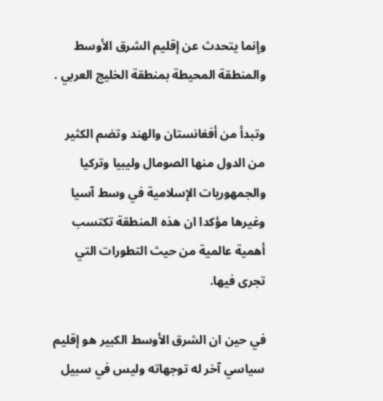وإنما يتحدث عن إقليم الشرق الأوسط والمنطقة المحيطة بمنطقة الخليج العربي .

وتبدأ من أفغانستان والهند وتضم الكثير من الدول منها الصومال وليبيا وتركيا والجمهوريات الإسلامية في وسط آسيا وغيرها مؤكدا ان هذه المنطقة تكتسب أهمية عالمية من حيث التطورات التي تجرى فيها.

في حين ان الشرق الأوسط الكبير هو إقليم سياسي آخر له توجهاته وليس في سبيل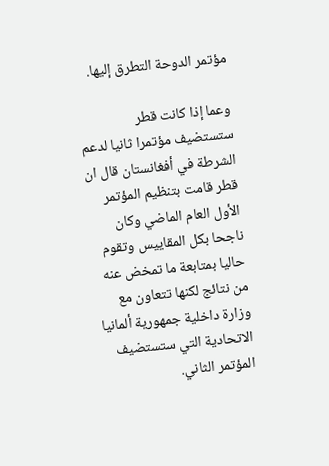مؤتمر الدوحة التطرق إليها.

وعما إذا كانت قطر ستستضيف مؤتمرا ثانيا لدعم الشرطة في أفغانستان قال ان قطر قامت بتنظيم المؤتمر الأول العام الماضي وكان ناجحا بكل المقاييس وتقوم حاليا بمتابعة ما تمخض عنه من نتائج لكنها تتعاون مع وزارة داخلية جمهورية ألمانيا الاتحادية التي ستستضيف المؤتمر الثاني.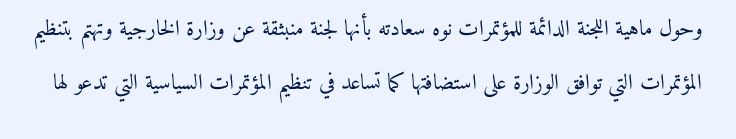وحول ماهية اللجنة الدائمة للمؤتمرات نوه سعادته بأنها لجنة منبثقة عن وزارة الخارجية وتهتم بتنظيم المؤتمرات التي توافق الوزارة على استضافتها كما تساعد في تنظيم المؤتمرات السياسية التي تدعو لها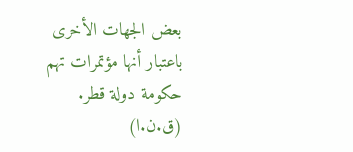بعض الجهات الأخرى باعتبار أنها مؤتمرات تهم حكومة دولة قطر. (ق.ن.ا)